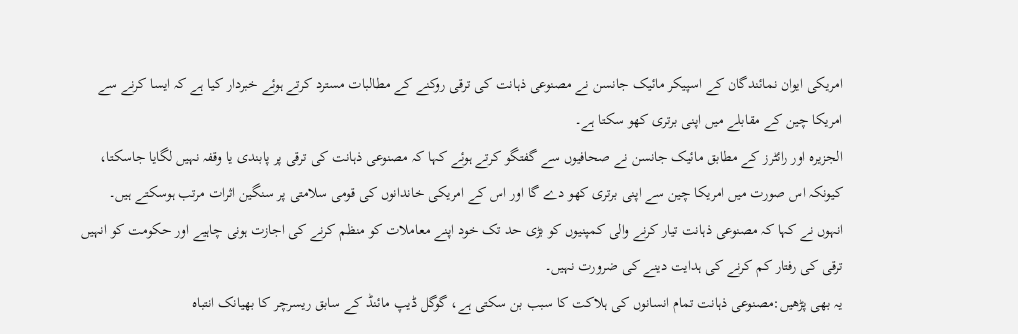امریکی ایوان نمائندگان کے اسپیکر مائیک جانسن نے مصنوعی ذہانت کی ترقی روکنے کے مطالبات مسترد کرتے ہوئے خبردار کیا ہے کہ ایسا کرنے سے امریکا چین کے مقابلے میں اپنی برتری کھو سکتا ہے۔
الجزیرہ اور رائٹرز کے مطابق مائیک جانسن نے صحافیوں سے گفتگو کرتے ہوئے کہا کہ مصنوعی ذہانت کی ترقی پر پابندی یا وقفہ نہیں لگایا جاسکتا، کیونکہ اس صورت میں امریکا چین سے اپنی برتری کھو دے گا اور اس کے امریکی خاندانوں کی قومی سلامتی پر سنگین اثرات مرتب ہوسکتے ہیں۔
انہوں نے کہا کہ مصنوعی ذہانت تیار کرنے والی کمپنیوں کو بڑی حد تک خود اپنے معاملات کو منظم کرنے کی اجازت ہونی چاہیے اور حکومت کو انہیں ترقی کی رفتار کم کرنے کی ہدایت دینے کی ضرورت نہیں۔
یہ بھی پڑھیں:مصنوعی ذہانت تمام انسانوں کی ہلاکت کا سبب بن سکتی ہے، گوگل ڈیپ مائنڈ کے سابق ریسرچر کا بھیانک انتباہ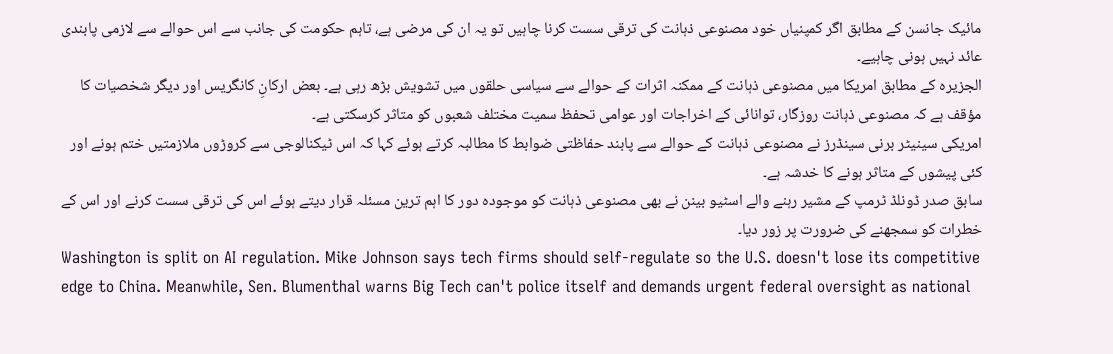مائیک جانسن کے مطابق اگر کمپنیاں خود مصنوعی ذہانت کی ترقی سست کرنا چاہیں تو یہ ان کی مرضی ہے، تاہم حکومت کی جانب سے اس حوالے سے لازمی پابندی عائد نہیں ہونی چاہیے۔
الجزیرہ کے مطابق امریکا میں مصنوعی ذہانت کے ممکنہ اثرات کے حوالے سے سیاسی حلقوں میں تشویش بڑھ رہی ہے۔ بعض ارکانِ کانگریس اور دیگر شخصیات کا مؤقف ہے کہ مصنوعی ذہانت روزگار، توانائی کے اخراجات اور عوامی تحفظ سمیت مختلف شعبوں کو متاثر کرسکتی ہے۔
امریکی سینیٹر برنی سینڈرز نے مصنوعی ذہانت کے حوالے سے پابند حفاظتی ضوابط کا مطالبہ کرتے ہوئے کہا کہ اس ٹیکنالوجی سے کروڑوں ملازمتیں ختم ہونے اور کئی پیشوں کے متاثر ہونے کا خدشہ ہے۔
سابق صدر ڈونلڈ ٹرمپ کے مشیر رہنے والے اسٹیو بینن نے بھی مصنوعی ذہانت کو موجودہ دور کا اہم ترین مسئلہ قرار دیتے ہوئے اس کی ترقی سست کرنے اور اس کے خطرات کو سمجھنے کی ضرورت پر زور دیا۔
Washington is split on AI regulation. Mike Johnson says tech firms should self-regulate so the U.S. doesn't lose its competitive edge to China. Meanwhile, Sen. Blumenthal warns Big Tech can't police itself and demands urgent federal oversight as national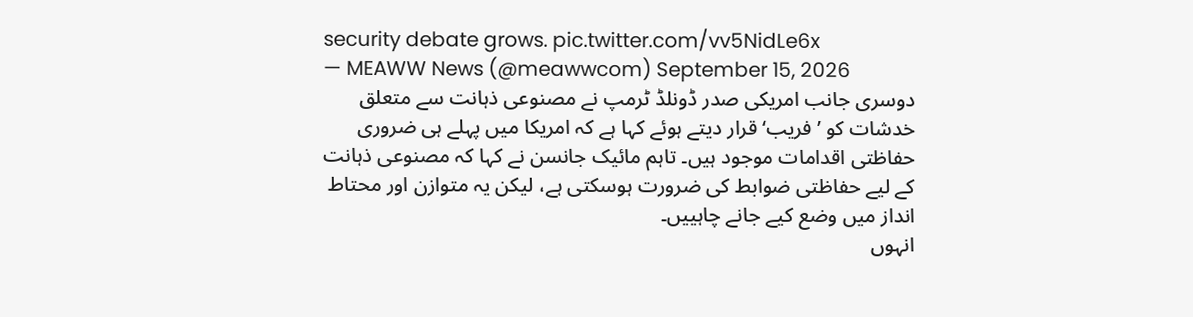security debate grows. pic.twitter.com/vv5NidLe6x
— MEAWW News (@meawwcom) September 15, 2026
دوسری جانب امریکی صدر ڈونلڈ ٹرمپ نے مصنوعی ذہانت سے متعلق خدشات کو ’فریب‘ قرار دیتے ہوئے کہا ہے کہ امریکا میں پہلے ہی ضروری حفاظتی اقدامات موجود ہیں۔ تاہم مائیک جانسن نے کہا کہ مصنوعی ذہانت کے لیے حفاظتی ضوابط کی ضرورت ہوسکتی ہے، لیکن یہ متوازن اور محتاط انداز میں وضع کیے جانے چاہییں۔
انہوں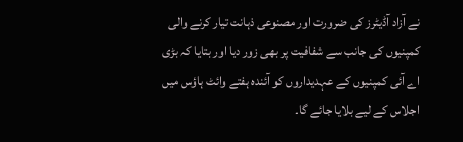نے آزاد آڈیٹرز کی ضرورت اور مصنوعی ذہانت تیار کرنے والی کمپنیوں کی جانب سے شفافیت پر بھی زور دیا اور بتایا کہ بڑی اے آئی کمپنیوں کے عہدیداروں کو آئندہ ہفتے وائٹ ہاؤس میں اجلاس کے لیے بلایا جائے گا۔